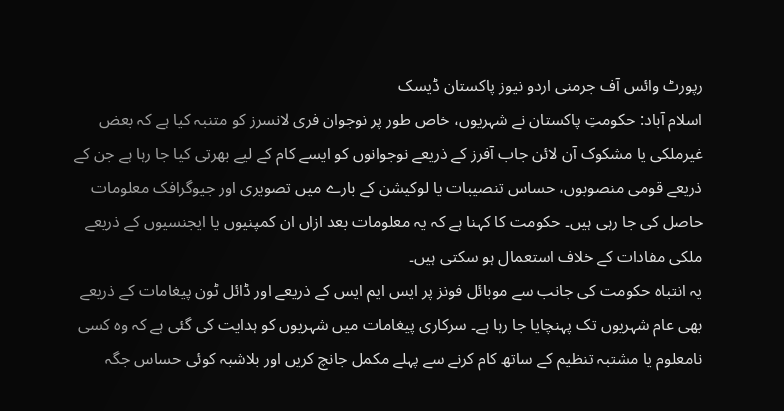رپورٹ وائس آف جرمنی اردو نیوز پاکستان ڈیسک
اسلام آباد: حکومتِ پاکستان نے شہریوں، خاص طور پر نوجوان فری لانسرز کو متنبہ کیا ہے کہ بعض غیرملکی یا مشکوک آن لائن جاب آفرز کے ذریعے نوجوانوں کو ایسے کام کے لیے بھرتی کیا جا رہا ہے جن کے ذریعے قومی منصوبوں، حساس تنصیبات یا لوکیشن کے بارے میں تصویری اور جیوگرافک معلومات حاصل کی جا رہی ہیں۔ حکومت کا کہنا ہے کہ یہ معلومات بعد ازاں ان کمپنیوں یا ایجنسیوں کے ذریعے ملکی مفادات کے خلاف استعمال ہو سکتی ہیں۔
یہ انتباہ حکومت کی جانب سے موبائل فونز پر ایس ایم ایس کے ذریعے اور ڈائل ٹون پیغامات کے ذریعے بھی عام شہریوں تک پہنچایا جا رہا ہے۔ سرکاری پیغامات میں شہریوں کو ہدایت کی گئی ہے کہ وہ کسی نامعلوم یا مشتبہ تنظیم کے ساتھ کام کرنے سے پہلے مکمل جانچ کریں اور بلاشبہ کوئی حساس جگہ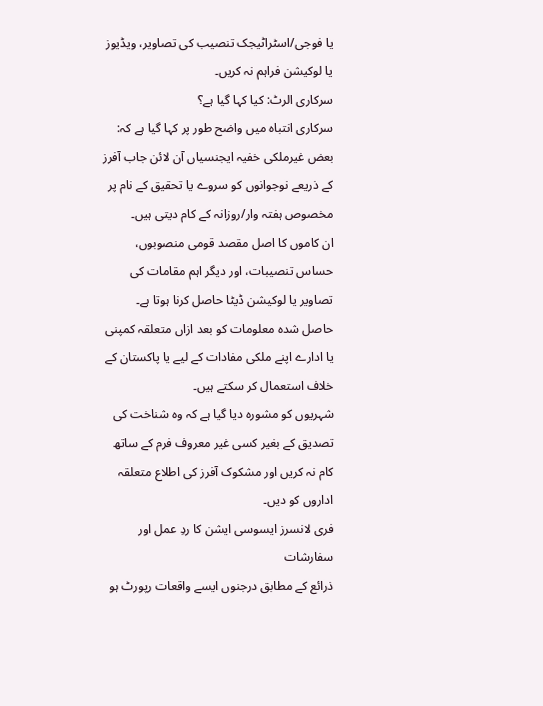یا فوجی/اسٹراٹیجک تنصیب کی تصاویر، ویڈیوز یا لوکیشن فراہم نہ کریں۔
سرکاری الرٹ: کیا کہا گیا ہے؟
سرکاری انتباہ میں واضح طور پر کہا گیا ہے کہ:
بعض غیرملکی خفیہ ایجنسیاں آن لائن جاب آفرز کے ذریعے نوجوانوں کو سروے یا تحقیق کے نام پر مخصوص ہفتہ وار/روزانہ کے کام دیتی ہیں۔
ان کاموں کا اصل مقصد قومی منصوبوں، حساس تنصیبات، اور دیگر اہم مقامات کی تصاویر یا لوکیشن ڈیٹا حاصل کرنا ہوتا ہے۔
حاصل شدہ معلومات کو بعد ازاں متعلقہ کمپنی یا ادارے اپنے ملکی مفادات کے لیے یا پاکستان کے خلاف استعمال کر سکتے ہیں۔
شہریوں کو مشورہ دیا گیا ہے کہ وہ شناخت کی تصدیق کے بغیر کسی غیر معروف فرم کے ساتھ کام نہ کریں اور مشکوک آفرز کی اطلاع متعلقہ اداروں کو دیں۔
فری لانسرز ایسوسی ایشن کا ردِ عمل اور سفارشات
ذرائع کے مطابق درجنوں ایسے واقعات رپورٹ ہو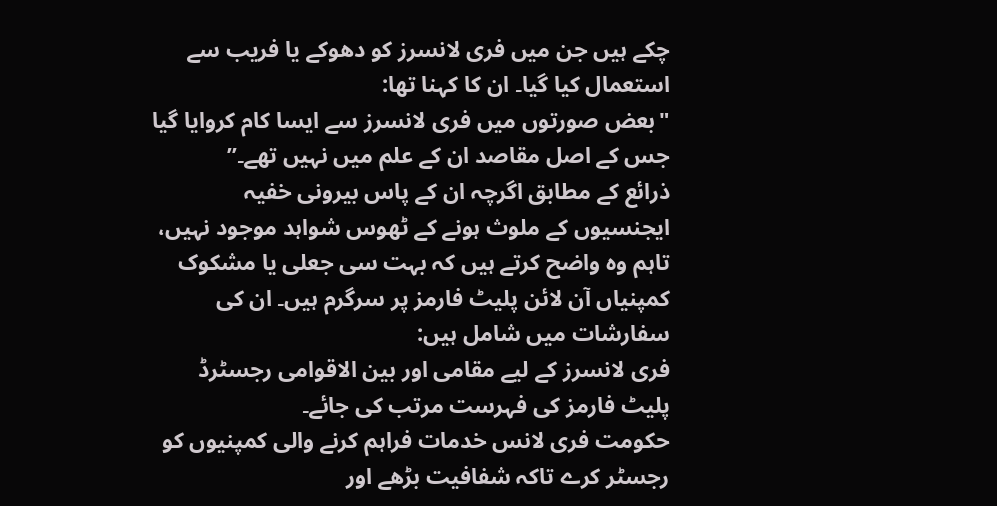چکے ہیں جن میں فری لانسرز کو دھوکے یا فریب سے استعمال کیا گیا۔ ان کا کہنا تھا:
"بعض صورتوں میں فری لانسرز سے ایسا کام کروایا گیا جس کے اصل مقاصد ان کے علم میں نہیں تھے۔”
ذرائع کے مطابق اگرچہ ان کے پاس بیرونی خفیہ ایجنسیوں کے ملوث ہونے کے ٹھوس شواہد موجود نہیں، تاہم وہ واضح کرتے ہیں کہ بہت سی جعلی یا مشکوک کمپنیاں آن لائن پلیٹ فارمز پر سرگرم ہیں۔ ان کی سفارشات میں شامل ہیں:
فری لانسرز کے لیے مقامی اور بین الاقوامی رجسٹرڈ پلیٹ فارمز کی فہرست مرتب کی جائے۔
حکومت فری لانس خدمات فراہم کرنے والی کمپنیوں کو رجسٹر کرے تاکہ شفافیت بڑھے اور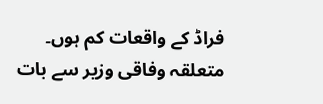فراڈ کے واقعات کم ہوں۔
متعلقہ وفاقی وزیر سے بات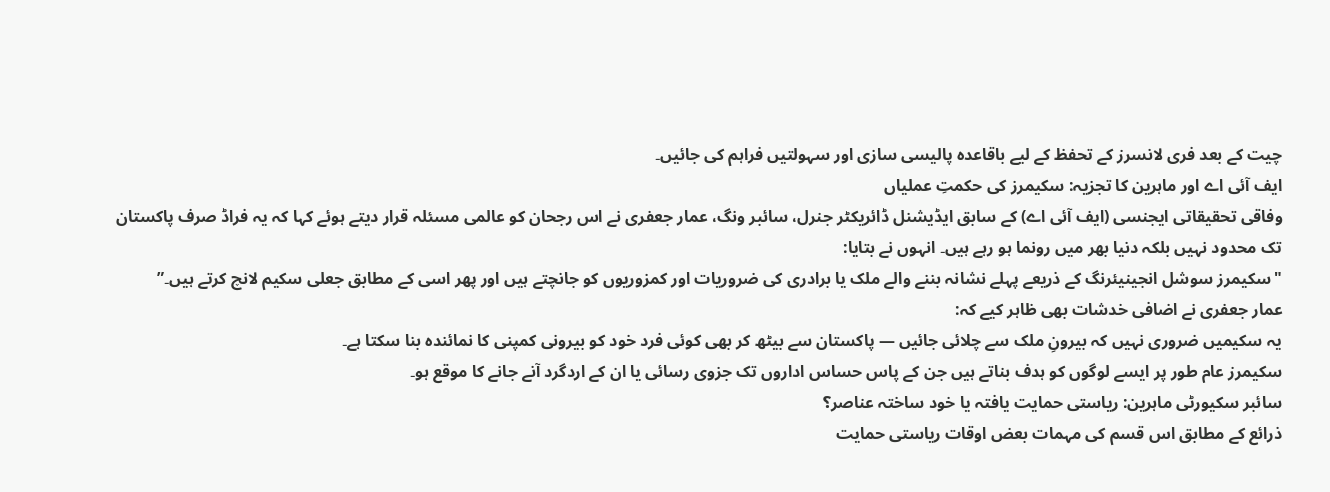چیت کے بعد فری لانسرز کے تحفظ کے لیے باقاعدہ پالیسی سازی اور سہولتیں فراہم کی جائیں۔
ایف آئی اے اور ماہرین کا تجزیہ: سکیمرز کی حکمتِ عملیاں
وفاقی تحقیقاتی ایجنسی (ایف آئی اے) کے سابق ایڈیشنل ڈائریکٹر جنرل، سائبر ونگ، عمار جعفری نے اس رجحان کو عالمی مسئلہ قرار دیتے ہوئے کہا کہ یہ فراڈ صرف پاکستان تک محدود نہیں بلکہ دنیا بھر میں رونما ہو رہے ہیں۔ انہوں نے بتایا:
"سکیمرز سوشل انجینیئرنگ کے ذریعے پہلے نشانہ بننے والے ملک یا برادری کی ضروریات اور کمزوریوں کو جانچتے ہیں اور پھر اسی کے مطابق جعلی سکیم لانچ کرتے ہیں۔”
عمار جعفری نے اضافی خدشات بھی ظاہر کیے کہ:
یہ سکیمیں ضروری نہیں کہ بیرونِ ملک سے چلائی جائیں — پاکستان سے بیٹھ کر بھی کوئی فرد خود کو بیرونی کمپنی کا نمائندہ بنا سکتا ہے۔
سکیمرز عام طور پر ایسے لوگوں کو ہدف بناتے ہیں جن کے پاس حساس اداروں تک جزوی رسائی یا ان کے اردگرد آنے جانے کا موقع ہو۔
سائبر سکیورٹی ماہرین: ریاستی حمایت یافتہ یا خود ساختہ عناصر؟
ذرائع کے مطابق اس قسم کی مہمات بعض اوقات ریاستی حمایت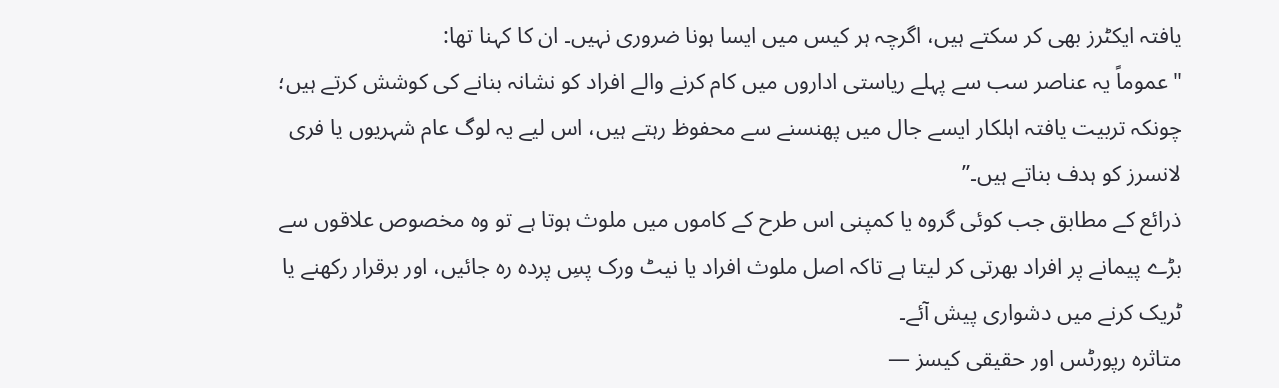یافتہ ایکٹرز بھی کر سکتے ہیں، اگرچہ ہر کیس میں ایسا ہونا ضروری نہیں۔ ان کا کہنا تھا:
"عموماً یہ عناصر سب سے پہلے ریاستی اداروں میں کام کرنے والے افراد کو نشانہ بنانے کی کوشش کرتے ہیں؛ چونکہ تربیت یافتہ اہلکار ایسے جال میں پھنسنے سے محفوظ رہتے ہیں، اس لیے یہ لوگ عام شہریوں یا فری لانسرز کو ہدف بناتے ہیں۔”
ذرائع کے مطابق جب کوئی گروہ یا کمپنی اس طرح کے کاموں میں ملوث ہوتا ہے تو وہ مخصوص علاقوں سے بڑے پیمانے پر افراد بھرتی کر لیتا ہے تاکہ اصل ملوث افراد یا نیٹ ورک پسِ پردہ رہ جائیں، اور برقرار رکھنے یا ٹریک کرنے میں دشواری پیش آئے۔
متاثرہ رپورٹس اور حقیقی کیسز —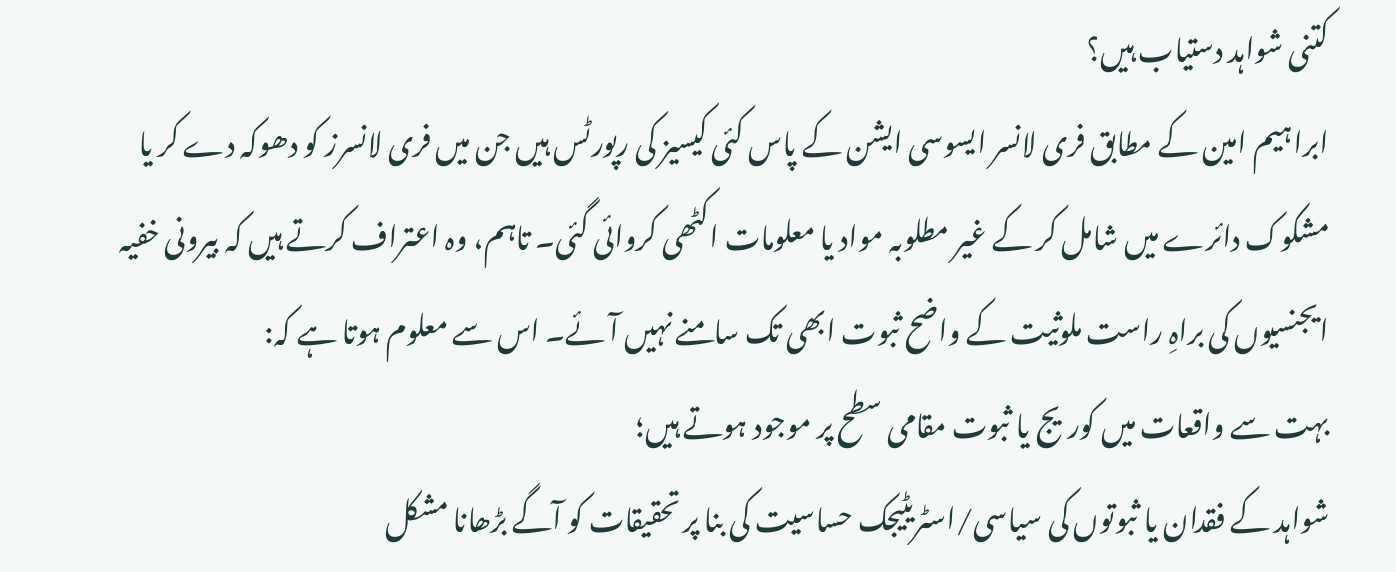کتنی شواہد دستیاب ہیں؟
ابراہیم امین کے مطابق فری لانسر ایسوسی ایشن کے پاس کئی کیسیز کی رپورٹس ہیں جن میں فری لانسرز کو دھوکہ دے کر یا مشکوک دائرے میں شامل کر کے غیر مطلوبہ مواد یا معلومات اکٹھی کروائی گئی۔ تاہم، وہ اعتراف کرتے ہیں کہ بیرونی خفیہ ایجنسیوں کی براہِ راست ملوثیت کے واضح ثبوت ابھی تک سامنے نہیں آئے۔ اس سے معلوم ہوتا ہے کہ:
بہت سے واقعات میں کوریج یا ثبوت مقامی سطح پر موجود ہوتے ہیں؛
شواہد کے فقدان یا ثبوتوں کی سیاسی/اسٹریٹیجک حساسیت کی بنا پر تحقیقات کو آگے بڑھانا مشکل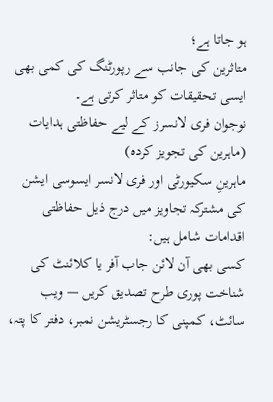ہو جاتا ہے؛
متاثرین کی جانب سے رپورٹنگ کی کمی بھی ایسی تحقیقات کو متاثر کرتی ہے۔
نوجوان فری لانسرز کے لیے حفاظتی ہدایات (ماہرین کی تجویز کردہ)
ماہرینِ سکیورٹی اور فری لانسر ایسوسی ایشن کی مشترکہ تجاویز میں درج ذیل حفاظتی اقدامات شامل ہیں:
کسی بھی آن لائن جاب آفر یا کلائنٹ کی شناخت پوری طرح تصدیق کریں — ویب سائٹ، کمپنی کا رجسٹریشن نمبر، دفتر کا پتہ،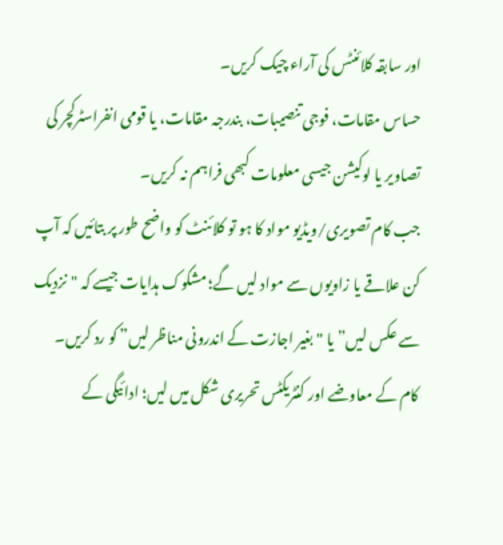اور سابقہ کلائنٹس کی آراء چیک کریں۔
حساس مقامات، فوجی تنصیبات، بندرجہ مقامات، یا قومی انفراسٹرکچر کی تصاویر یا لوکیشن جیسی معلومات کبھی فراہم نہ کریں۔
جب کام تصویری/ویڈیو مواد کا ہو تو کلائنٹ کو واضح طور پر بتائیں کہ آپ کن علاقے یا زاویوں سے مواد لیں گے؛ مشکوک ہدایات جیسے کہ "نزدیک سے عکس لیں” یا "بغیر اجازت کے اندرونی مناظر لیں” کو رد کریں۔
کام کے معاوضے اور کنٹریکٹس تحریری شکل میں لیں؛ ادائیگی کے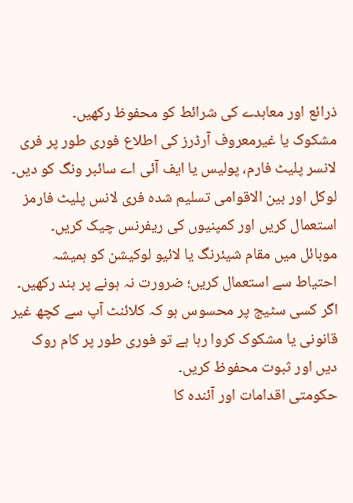ذرائع اور معاہدے کی شرائط کو محفوظ رکھیں۔
مشکوک یا غیرمعروف آرڈرز کی اطلاع فوری طور پر فری لانسر پلیٹ فارم، پولیس یا ایف آئی اے سائبر ونگ کو دیں۔
لوکل اور بین الاقوامی تسلیم شدہ فری لانس پلیٹ فارمز استعمال کریں اور کمپنیوں کی ریفرنس چیک کریں۔
موبائل میں مقام شیئرنگ یا لائیو لوکیشن کو ہمیشہ احتیاط سے استعمال کریں؛ ضرورت نہ ہونے پر بند رکھیں۔
اگر کسی سٹیج پر محسوس ہو کہ کلائنٹ آپ سے کچھ غیر قانونی یا مشکوک کروا رہا ہے تو فوری طور پر کام روک دیں اور ثبوت محفوظ کریں۔
حکومتی اقدامات اور آئندہ کا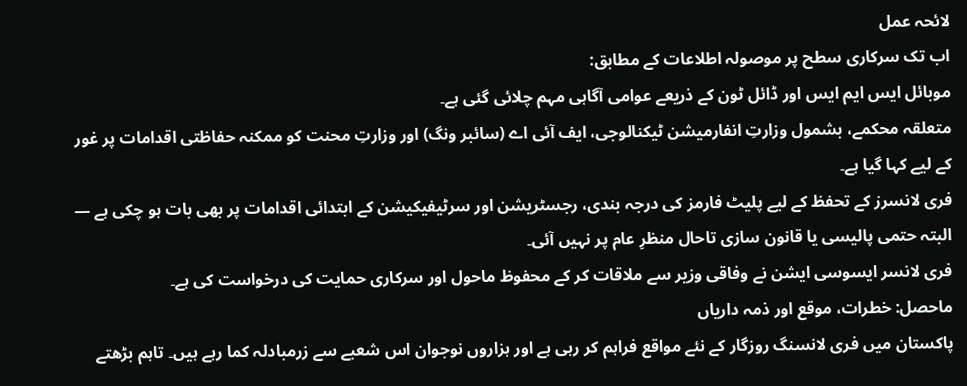لائحہ عمل
اب تک سرکاری سطح پر موصولہ اطلاعات کے مطابق:
موبائل ایس ایم ایس اور ڈائل ٹون کے ذریعے عوامی آگاہی مہم چلائی گئی ہے۔
متعلقہ محکمے، بشمول وزارتِ انفارمیشن ٹیکنالوجی، ایف آئی اے (سائبر ونگ) اور وزارتِ محنت کو ممکنہ حفاظتی اقدامات پر غور کے لیے کہا گیا ہے۔
فری لانسرز کے تحفظ کے لیے پلیٹ فارمز کی درجہ بندی، رجسٹریشن اور سرٹیفیکیشن کے ابتدائی اقدامات پر بھی بات ہو چکی ہے — البتہ حتمی پالیسی یا قانون سازی تاحال منظرِ عام پر نہیں آئی۔
فری لانسر ایسوسی ایشن نے وفاقی وزیر سے ملاقات کر کے محفوظ ماحول اور سرکاری حمایت کی درخواست کی ہے۔
ماحصل: خطرات، موقع اور ذمہ داریاں
پاکستان میں فری لانسنگ روزگار کے نئے مواقع فراہم کر رہی ہے اور ہزاروں نوجوان اس شعبے سے زرمبادلہ کما رہے ہیں۔ تاہم بڑھتے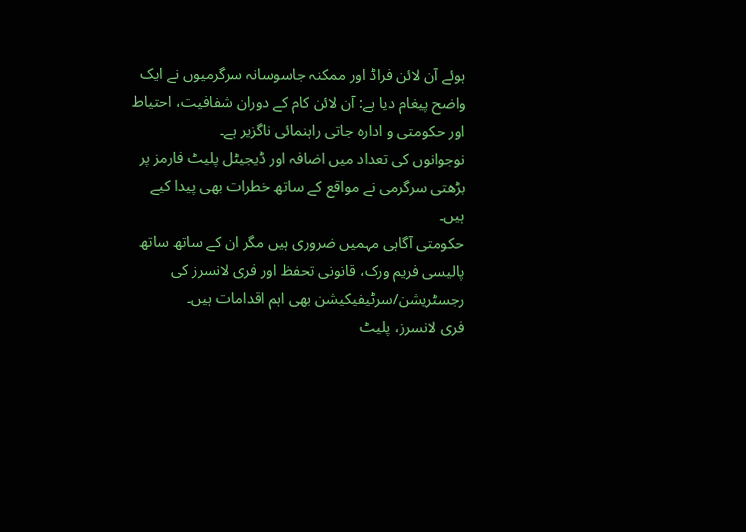ہوئے آن لائن فراڈ اور ممکنہ جاسوسانہ سرگرمیوں نے ایک واضح پیغام دیا ہے: آن لائن کام کے دوران شفافیت، احتیاط اور حکومتی و ادارہ جاتی راہنمائی ناگزیر ہے۔
نوجوانوں کی تعداد میں اضافہ اور ڈیجیٹل پلیٹ فارمز پر بڑھتی سرگرمی نے مواقع کے ساتھ خطرات بھی پیدا کیے ہیں۔
حکومتی آگاہی مہمیں ضروری ہیں مگر ان کے ساتھ ساتھ پالیسی فریم ورک، قانونی تحفظ اور فری لانسرز کی رجسٹریشن/سرٹیفیکیشن بھی اہم اقدامات ہیں۔
فری لانسرز، پلیٹ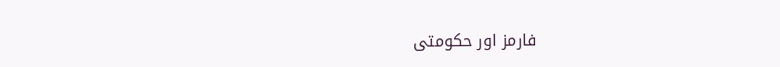فارمز اور حکومتی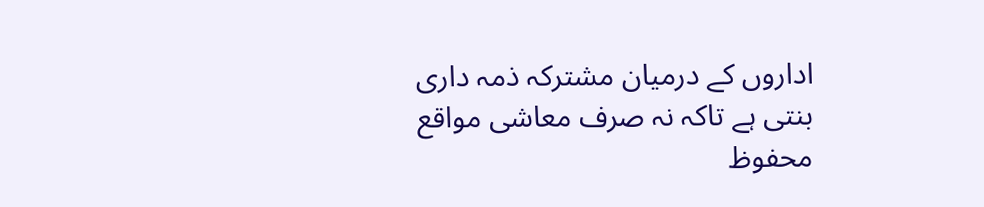اداروں کے درمیان مشترکہ ذمہ داری بنتی ہے تاکہ نہ صرف معاشی مواقع محفوظ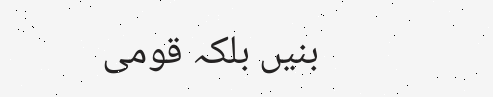بنیں بلکہ قومی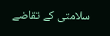سلامتی کے تقاضے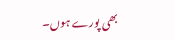بھی پورے ہوں۔